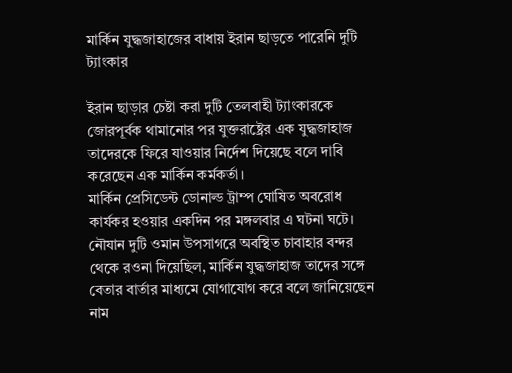মার্কিন যুদ্ধজাহাজের বাধায় ইরান ছাড়তে পারেনি দুটি ট্যাংকার

ইরান ছাড়ার চেষ্টা করা দুটি তেলবাহী ট্যাংকারকে জোরপূর্বক থামানোর পর যুক্তরাষ্ট্রের এক যুদ্ধজাহাজ তাদেরকে ফিরে যাওয়ার নির্দেশ দিয়েছে বলে দাবি করেছেন এক মার্কিন কর্মকর্তা।
মার্কিন প্রেসিডেন্ট ডোনাল্ড ট্রাম্প ঘোষিত অবরোধ কার্যকর হওয়ার একদিন পর মঙ্গলবার এ ঘটনা ঘটে।
নৌযান দুটি ওমান উপসাগরে অবস্থিত চাবাহার বন্দর থেকে রওনা দিয়েছিল, মার্কিন যুদ্ধজাহাজ তাদের সঙ্গে বেতার বার্তার মাধ্যমে যোগাযোগ করে বলে জানিয়েছেন নাম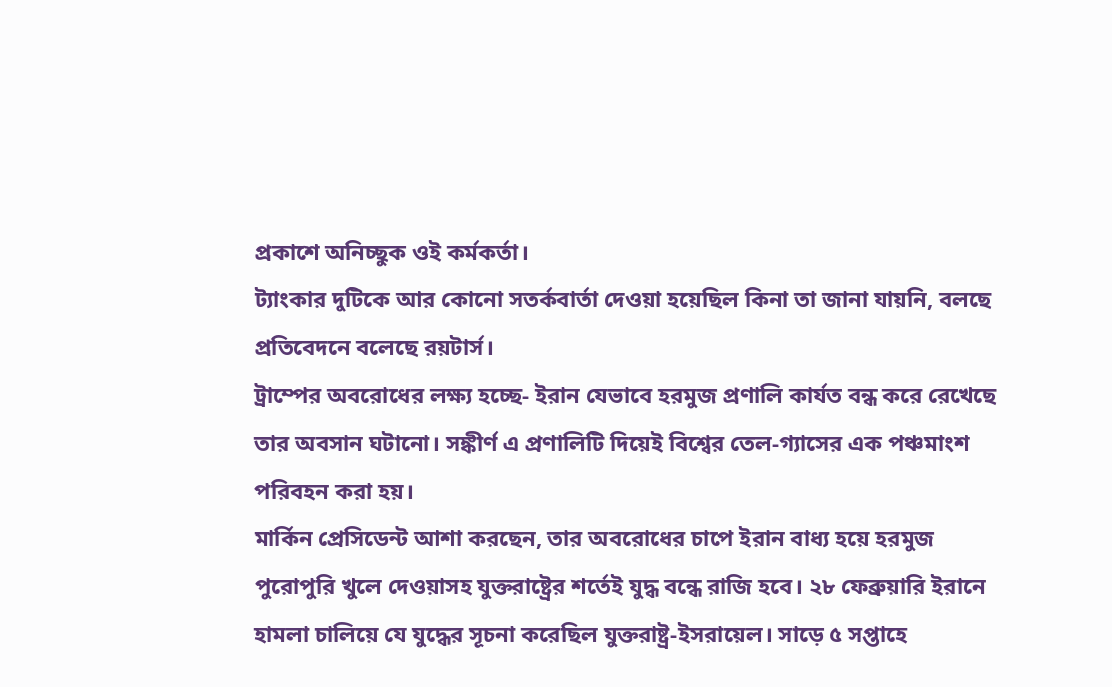প্রকাশে অনিচ্ছুক ওই কর্মকর্তা।
ট্যাংকার দুটিকে আর কোনো সতর্কবার্তা দেওয়া হয়েছিল কিনা তা জানা যায়নি, বলছে প্রতিবেদনে বলেছে রয়টার্স।
ট্রাম্পের অবরোধের লক্ষ্য হচ্ছে- ইরান যেভাবে হরমুজ প্রণালি কার্যত বন্ধ করে রেখেছে তার অবসান ঘটানো। সঙ্কীর্ণ এ প্রণালিটি দিয়েই বিশ্বের তেল-গ্যাসের এক পঞ্চমাংশ পরিবহন করা হয়।
মার্কিন প্রেসিডেন্ট আশা করছেন, তার অবরোধের চাপে ইরান বাধ্য হয়ে হরমুজ পুরোপুরি খুলে দেওয়াসহ যুক্তরাষ্ট্রের শর্তেই যুদ্ধ বন্ধে রাজি হবে। ২৮ ফেব্রুয়ারি ইরানে হামলা চালিয়ে যে যুদ্ধের সূচনা করেছিল যুক্তরাষ্ট্র-ইসরায়েল। সাড়ে ৫ সপ্তাহে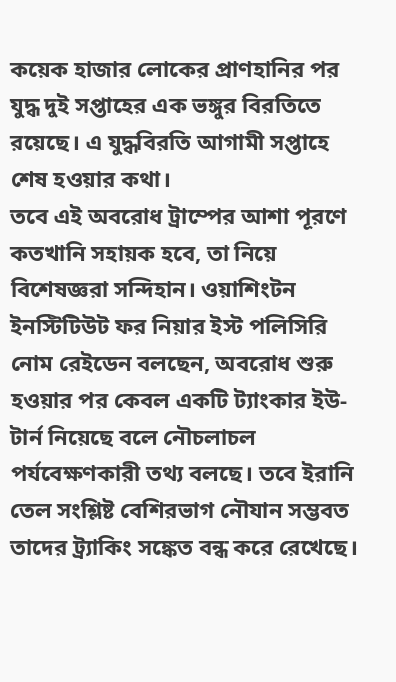কয়েক হাজার লোকের প্রাণহানির পর যুদ্ধ দুই সপ্তাহের এক ভঙ্গুর বিরতিতে রয়েছে। এ যুদ্ধবিরতি আগামী সপ্তাহে শেষ হওয়ার কথা।
তবে এই অবরোধ ট্রাম্পের আশা পূরণে কতখানি সহায়ক হবে, তা নিয়ে বিশেষজ্ঞরা সন্দিহান। ওয়াশিংটন ইনস্টিটিউট ফর নিয়ার ইস্ট পলিসিরি নোম রেইডেন বলছেন, অবরোধ শুরু হওয়ার পর কেবল একটি ট্যাংকার ইউ-টার্ন নিয়েছে বলে নৌচলাচল পর্যবেক্ষণকারী তথ্য বলছে। তবে ইরানি তেল সংশ্লিষ্ট বেশিরভাগ নৌযান সম্ভবত তাদের ট্র্যাকিং সঙ্কেত বন্ধ করে রেখেছে।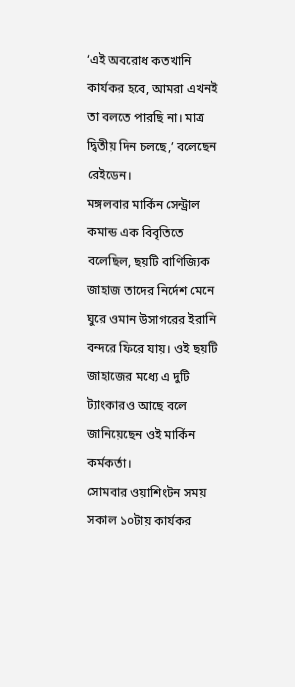‘এই অবরোধ কতখানি কার্যকর হবে, আমরা এখনই তা বলতে পারছি না। মাত্র দ্বিতীয় দিন চলছে,’ বলেছেন রেইডেন।
মঙ্গলবার মার্কিন সেন্ট্রাল কমান্ড এক বিবৃতিতে বলেছিল, ছয়টি বাণিজ্যিক জাহাজ তাদের নির্দেশ মেনে ঘুরে ওমান উসাগরের ইরানি বন্দরে ফিরে যায়। ওই ছয়টি জাহাজের মধ্যে এ দুটি ট্যাংকারও আছে বলে জানিয়েছেন ওই মার্কিন কর্মকর্তা।
সোমবার ওয়াশিংটন সময় সকাল ১০টায় কার্যকর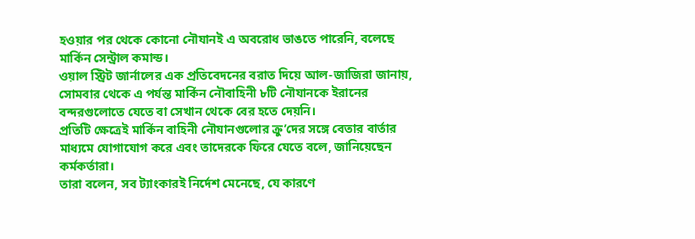হওয়ার পর থেকে কোনো নৌযানই এ অবরোধ ভাঙতে পারেনি, বলেছে মার্কিন সেন্ট্রাল কমান্ড।
ওয়াল স্ট্রিট জার্নালের এক প্রতিবেদনের বরাত দিয়ে আল-জাজিরা জানায়, সোমবার থেকে এ পর্যন্ত মার্কিন নৌবাহিনী ৮টি নৌযানকে ইরানের বন্দরগুলোতে যেতে বা সেখান থেকে বের হতে দেয়নি।
প্রতিটি ক্ষেত্রেই মার্কিন বাহিনী নৌযানগুলোর ক্রু’দের সঙ্গে বেতার বার্তার মাধ্যমে যোগাযোগ করে এবং তাদেরকে ফিরে যেতে বলে, জানিয়েছেন কর্মকর্তারা।
তারা বলেন, সব ট্যাংকারই নির্দেশ মেনেছে, যে কারণে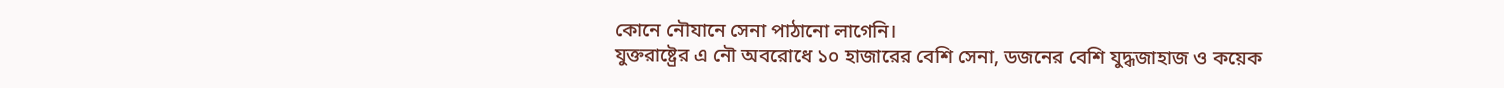কোনে নৌযানে সেনা পাঠানো লাগেনি।
যুক্তরাষ্ট্রের এ নৌ অবরোধে ১০ হাজারের বেশি সেনা, ডজনের বেশি যুদ্ধজাহাজ ও কয়েক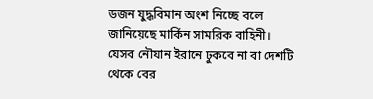ডজন যুদ্ধবিমান অংশ নিচ্ছে বলে জানিয়েছে মার্কিন সামরিক বাহিনী।
যেসব নৌযান ইরানে ঢুকবে না বা দেশটি থেকে বের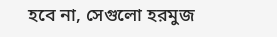হবে না, সেগুলো হরমুজ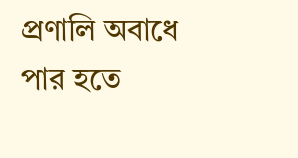প্রণালি অবাধে পার হতে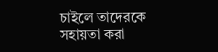চাইলে তাদেরকে সহায়তা করা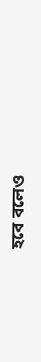হবে বলেও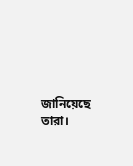জানিয়েছে তারা।